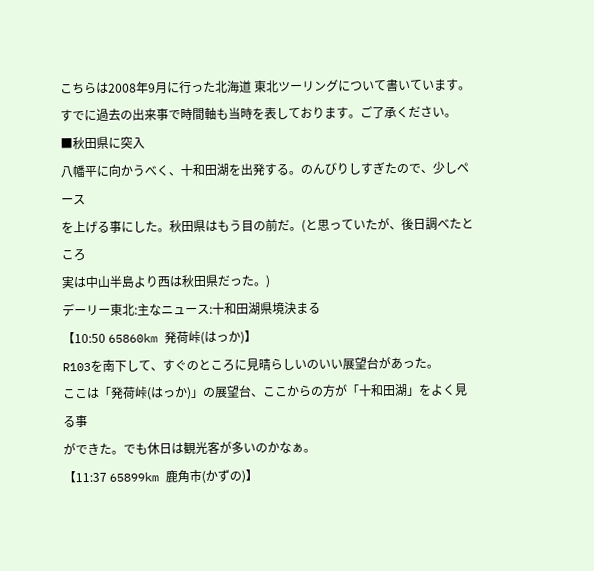こちらは2008年9月に行った北海道 東北ツーリングについて書いています。
すでに過去の出来事で時間軸も当時を表しております。ご了承ください。
■秋田県に突入
八幡平に向かうべく、十和田湖を出発する。のんびりしすぎたので、少しペース
を上げる事にした。秋田県はもう目の前だ。(と思っていたが、後日調べたところ
実は中山半島より西は秋田県だった。)
デーリー東北:主なニュース:十和田湖県境決まる
【10:50 65860km 発荷峠(はっか)】
R103を南下して、すぐのところに見晴らしいのいい展望台があった。
ここは「発荷峠(はっか)」の展望台、ここからの方が「十和田湖」をよく見る事
ができた。でも休日は観光客が多いのかなぁ。
【11:37 65899km 鹿角市(かずの)】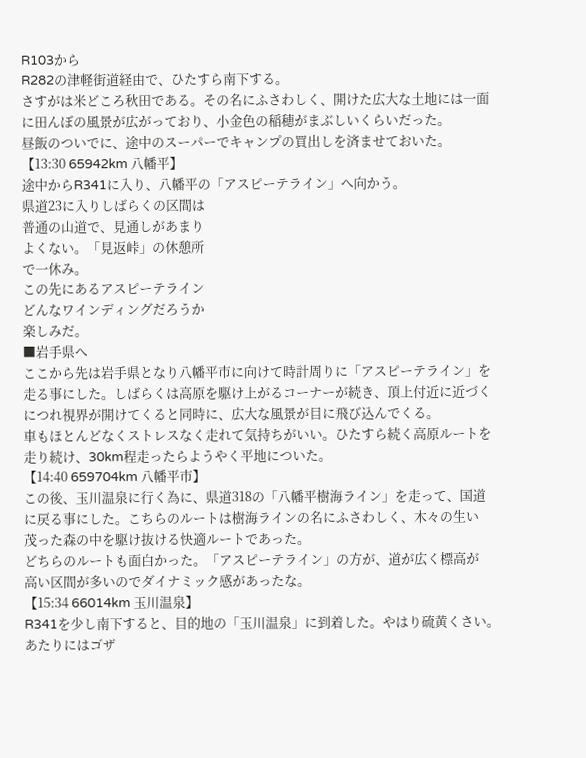R103から
R282の津軽街道経由で、ひたすら南下する。
さすがは米どころ秋田である。その名にふさわしく、開けた広大な土地には一面
に田んぼの風景が広がっており、小金色の稲穂がまぶしいくらいだった。
昼飯のついでに、途中のスーパーでキャンプの買出しを済ませておいた。
【13:30 65942km 八幡平】
途中からR341に入り、八幡平の「アスピーテライン」へ向かう。
県道23に入りしばらくの区間は
普通の山道で、見通しがあまり
よくない。「見返峠」の休憩所
で一休み。
この先にあるアスピーテライン
どんなワインディングだろうか
楽しみだ。
■岩手県へ
ここから先は岩手県となり八幡平市に向けて時計周りに「アスピーテライン」を
走る事にした。しばらくは高原を駆け上がるコーナーが続き、頂上付近に近づく
につれ視界が開けてくると同時に、広大な風景が目に飛び込んでくる。
車もほとんどなくストレスなく走れて気持ちがいい。ひたすら続く高原ルートを
走り続け、30km程走ったらようやく平地についた。
【14:40 659704km 八幡平市】
この後、玉川温泉に行く為に、県道318の「八幡平樹海ライン」を走って、国道
に戻る事にした。こちらのルートは樹海ラインの名にふさわしく、木々の生い
茂った森の中を駆け抜ける快適ルートであった。
どちらのルートも面白かった。「アスピーテライン」の方が、道が広く標高が
高い区間が多いのでダイナミック感があったな。
【15:34 66014km 玉川温泉】
R341を少し南下すると、目的地の「玉川温泉」に到着した。やはり硫黄くさい。
あたりにはゴザ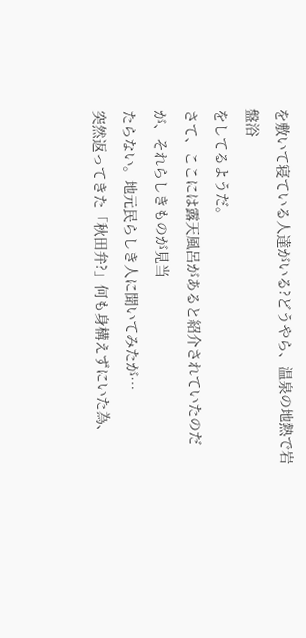を敷いて寝ている人達がいる?どうやら、温泉の地熱で岩盤浴
をしてるようだ。
さて、ここには露天風呂があると紹介されていたのだが、それらしきものが見当
たらない。地元民らしき人に聞いてみたが…
突然返ってきた「秋田弁?」何も身構えずにいた為、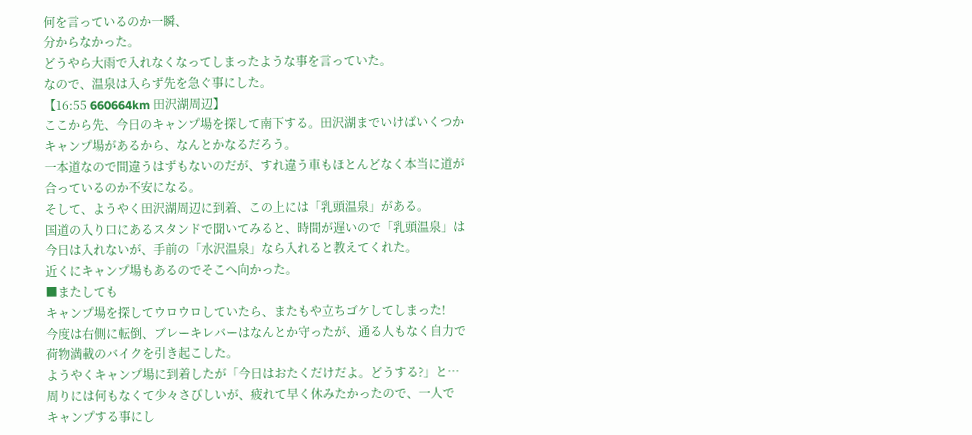何を言っているのか一瞬、
分からなかった。
どうやら大雨で入れなくなってしまったような事を言っていた。
なので、温泉は入らず先を急ぐ事にした。
【16:55 660664km 田沢湖周辺】
ここから先、今日のキャンプ場を探して南下する。田沢湖までいけばいくつか
キャンプ場があるから、なんとかなるだろう。
一本道なので間違うはずもないのだが、すれ違う車もほとんどなく本当に道が
合っているのか不安になる。
そして、ようやく田沢湖周辺に到着、この上には「乳頭温泉」がある。
国道の入り口にあるスタンドで聞いてみると、時間が遅いので「乳頭温泉」は
今日は入れないが、手前の「水沢温泉」なら入れると教えてくれた。
近くにキャンプ場もあるのでそこへ向かった。
■またしても
キャンプ場を探してウロウロしていたら、またもや立ちゴケしてしまった!
今度は右側に転倒、ブレーキレバーはなんとか守ったが、通る人もなく自力で
荷物満載のバイクを引き起こした。
ようやくキャンプ場に到着したが「今日はおたくだけだよ。どうする?」と…
周りには何もなくて少々さびしいが、疲れて早く休みたかったので、一人で
キャンプする事にし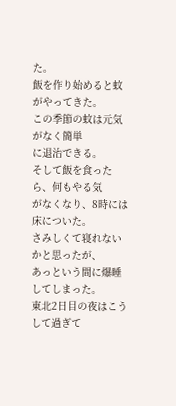た。
飯を作り始めると蚊がやってきた。
この季節の蚊は元気がなく簡単
に退治できる。
そして飯を食ったら、何もやる気
がなくなり、8時には床についた。
さみしくて寝れないかと思ったが、
あっという間に爆睡してしまった。
東北2日目の夜はこうして過ぎて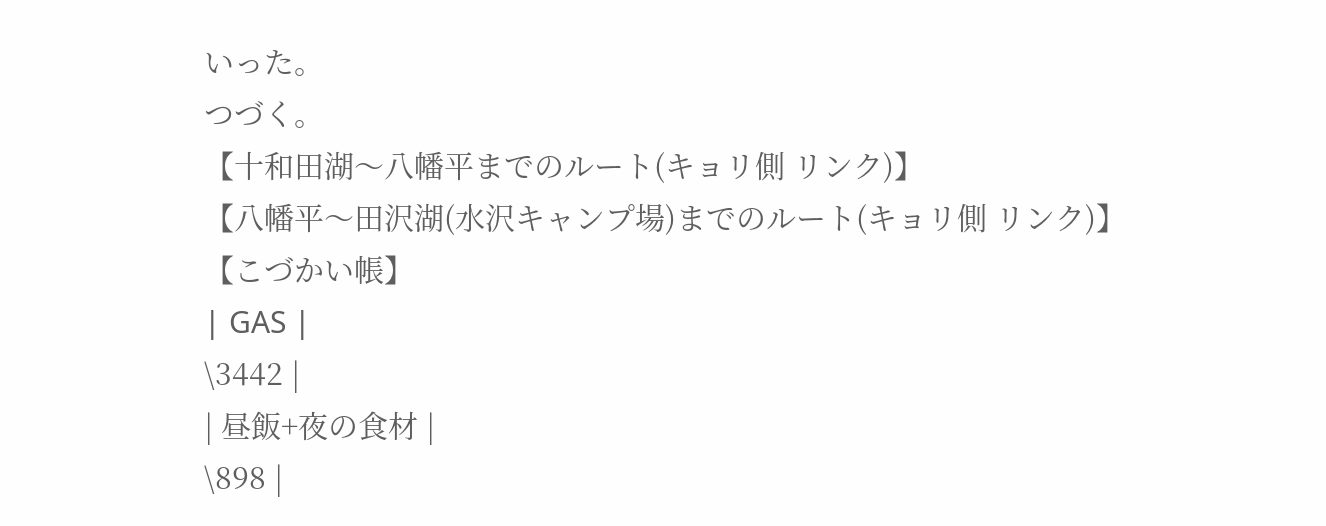いった。
つづく。
【十和田湖〜八幡平までのルート(キョリ側 リンク)】
【八幡平〜田沢湖(水沢キャンプ場)までのルート(キョリ側 リンク)】
【こづかい帳】
| GAS |
\3442 |
| 昼飯+夜の食材 |
\898 |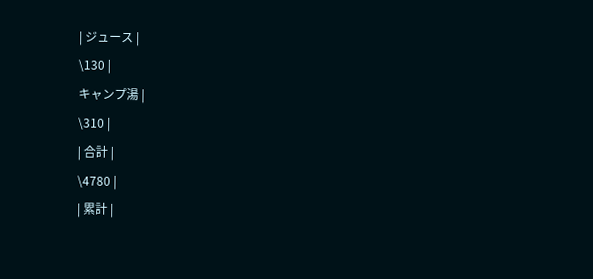| ジュース |
\130 |
キャンプ湯 |
\310 |
| 合計 |
\4780 |
| 累計 |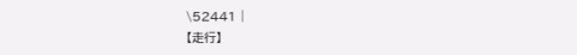\52441 |
【走行】